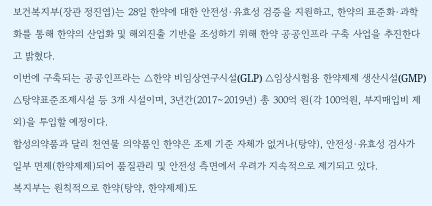보건복지부(장관 정진엽)는 28일 한약에 대한 안전성·유효성 검증을 지원하고, 한약의 표준화·과학화를 통해 한약의 산업화 및 해외진출 기반을 조성하기 위해 한약 공공인프라 구축 사업을 추진한다고 밝혔다.
이번에 구축되는 공공인프라는 △한약 비임상연구시설(GLP) △임상시험용 한약제제 생산시설(GMP) △탕약표준조제시설 등 3개 시설이며, 3년간(2017∼2019년) 총 300억 원(각 100억원, 부지매입비 제외)을 투입할 예정이다.
합성의약품과 달리 천연물 의약품인 한약은 조제 기준 자체가 없거나(탕약), 안전성·유효성 검사가 일부 면제(한약제제)되어 품질관리 및 안전성 측면에서 우려가 지속적으로 제기되고 있다.
복지부는 원칙적으로 한약(탕약, 한약제제)도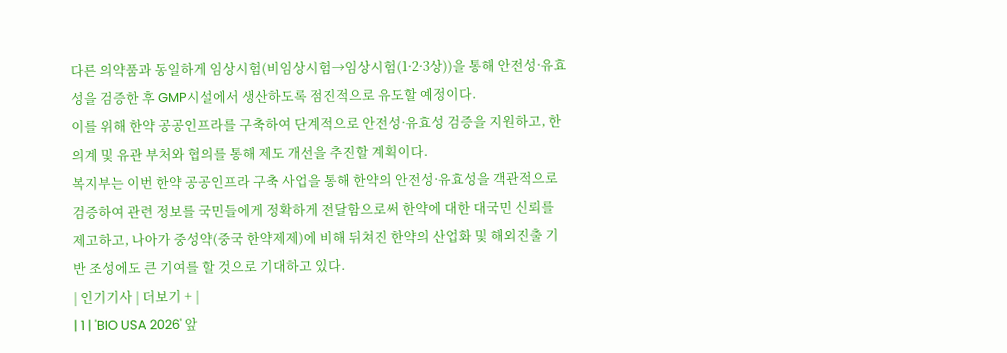다른 의약품과 동일하게 임상시험(비임상시험→임상시험(1·2·3상))을 통해 안전성·유효성을 검증한 후 GMP시설에서 생산하도록 점진적으로 유도할 예정이다.
이를 위해 한약 공공인프라를 구축하여 단계적으로 안전성·유효성 검증을 지원하고, 한의계 및 유관 부처와 협의를 통해 제도 개선을 추진할 계획이다.
복지부는 이번 한약 공공인프라 구축 사업을 통해 한약의 안전성·유효성을 객관적으로 검증하여 관련 정보를 국민들에게 정확하게 전달함으로써 한약에 대한 대국민 신뢰를 제고하고, 나아가 중성약(중국 한약제제)에 비해 뒤쳐진 한약의 산업화 및 해외진출 기반 조성에도 큰 기여를 할 것으로 기대하고 있다.
| 인기기사 | 더보기 + |
| 1 | 'BIO USA 2026' 앞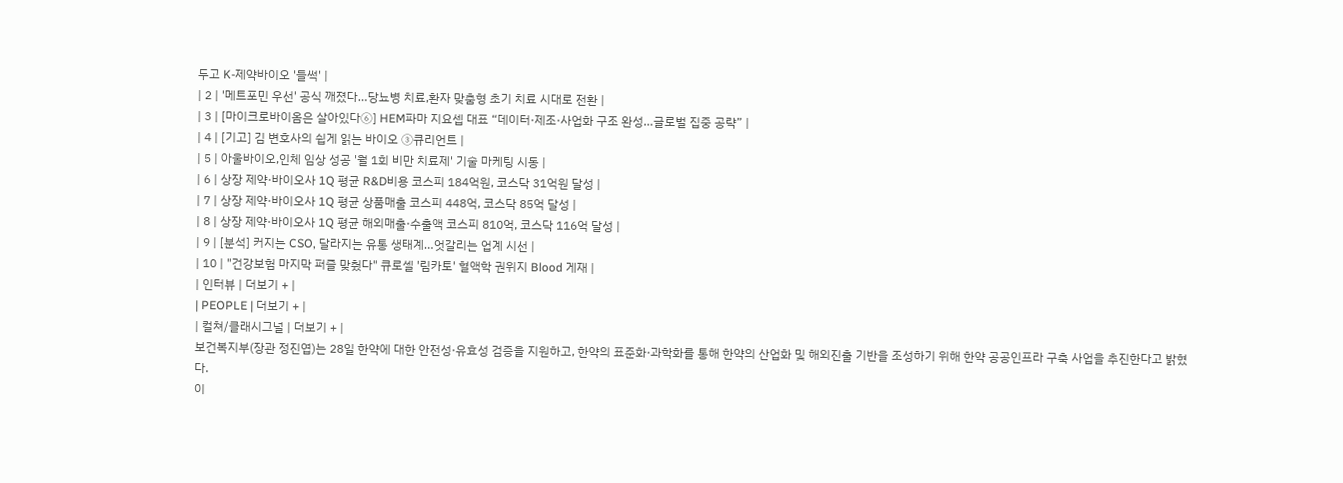두고 K-제약바이오 '들썩' |
| 2 | '메트포민 우선' 공식 깨졌다…당뇨병 치료,환자 맞춤형 초기 치료 시대로 전환 |
| 3 | [마이크로바이옴은 살아있다⑥] HEM파마 지요셉 대표 “데이터·제조·사업화 구조 완성…글로벌 집중 공략” |
| 4 | [기고] 김 변호사의 쉽게 읽는 바이오 ③큐리언트 |
| 5 | 아울바이오,인체 임상 성공 '월 1회 비만 치료제' 기술 마케팅 시동 |
| 6 | 상장 제약·바이오사 1Q 평균 R&D비용 코스피 184억원, 코스닥 31억원 달성 |
| 7 | 상장 제약·바이오사 1Q 평균 상품매출 코스피 448억, 코스닥 85억 달성 |
| 8 | 상장 제약·바이오사 1Q 평균 해외매출·수출액 코스피 810억, 코스닥 116억 달성 |
| 9 | [분석] 커지는 CSO, 달라지는 유통 생태계…엇갈리는 업계 시선 |
| 10 | "건강보험 마지막 퍼즐 맞췄다" 큐로셀 '림카토' 혈액학 권위지 Blood 게재 |
| 인터뷰 | 더보기 + |
| PEOPLE | 더보기 + |
| 컬쳐/클래시그널 | 더보기 + |
보건복지부(장관 정진엽)는 28일 한약에 대한 안전성·유효성 검증을 지원하고, 한약의 표준화·과학화를 통해 한약의 산업화 및 해외진출 기반을 조성하기 위해 한약 공공인프라 구축 사업을 추진한다고 밝혔다.
이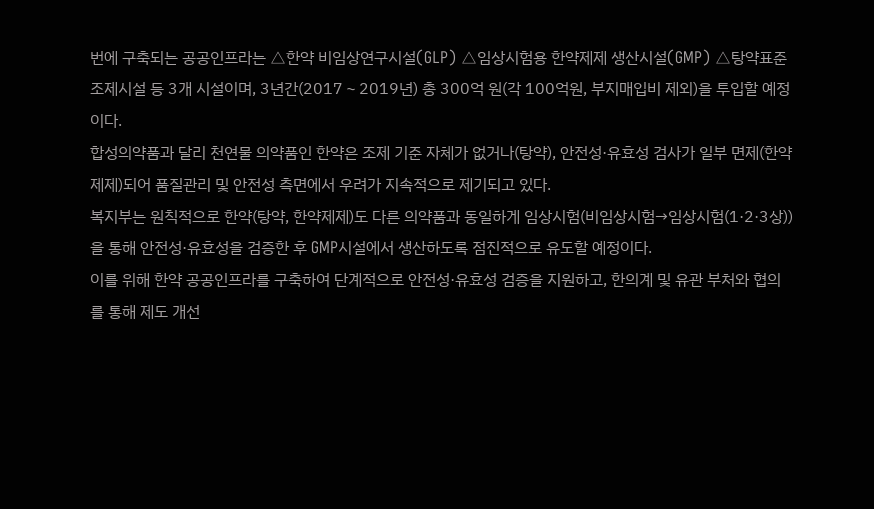번에 구축되는 공공인프라는 △한약 비임상연구시설(GLP) △임상시험용 한약제제 생산시설(GMP) △탕약표준조제시설 등 3개 시설이며, 3년간(2017∼2019년) 총 300억 원(각 100억원, 부지매입비 제외)을 투입할 예정이다.
합성의약품과 달리 천연물 의약품인 한약은 조제 기준 자체가 없거나(탕약), 안전성·유효성 검사가 일부 면제(한약제제)되어 품질관리 및 안전성 측면에서 우려가 지속적으로 제기되고 있다.
복지부는 원칙적으로 한약(탕약, 한약제제)도 다른 의약품과 동일하게 임상시험(비임상시험→임상시험(1·2·3상))을 통해 안전성·유효성을 검증한 후 GMP시설에서 생산하도록 점진적으로 유도할 예정이다.
이를 위해 한약 공공인프라를 구축하여 단계적으로 안전성·유효성 검증을 지원하고, 한의계 및 유관 부처와 협의를 통해 제도 개선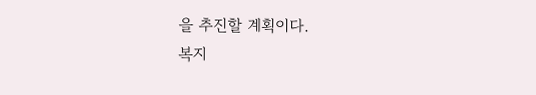을 추진할 계획이다.
복지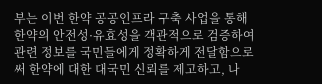부는 이번 한약 공공인프라 구축 사업을 통해 한약의 안전성·유효성을 객관적으로 검증하여 관련 정보를 국민들에게 정확하게 전달함으로써 한약에 대한 대국민 신뢰를 제고하고, 나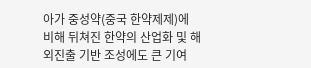아가 중성약(중국 한약제제)에 비해 뒤쳐진 한약의 산업화 및 해외진출 기반 조성에도 큰 기여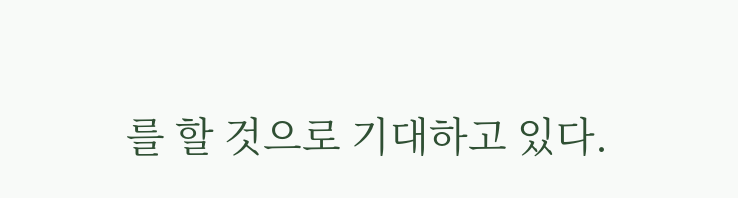를 할 것으로 기대하고 있다.